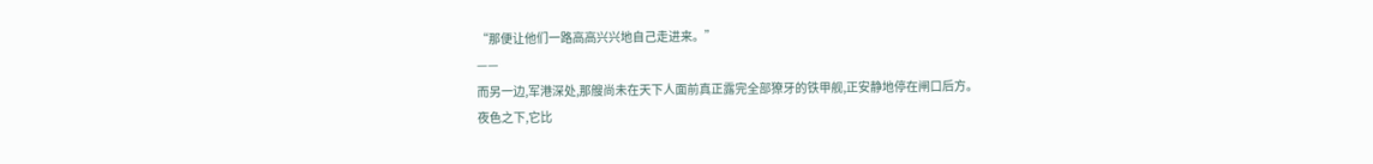“那便让他们一路高高兴兴地自己走进来。”
——
而另一边,军港深处,那艘尚未在天下人面前真正露完全部獠牙的铁甲舰,正安静地停在闸口后方。
夜色之下,它比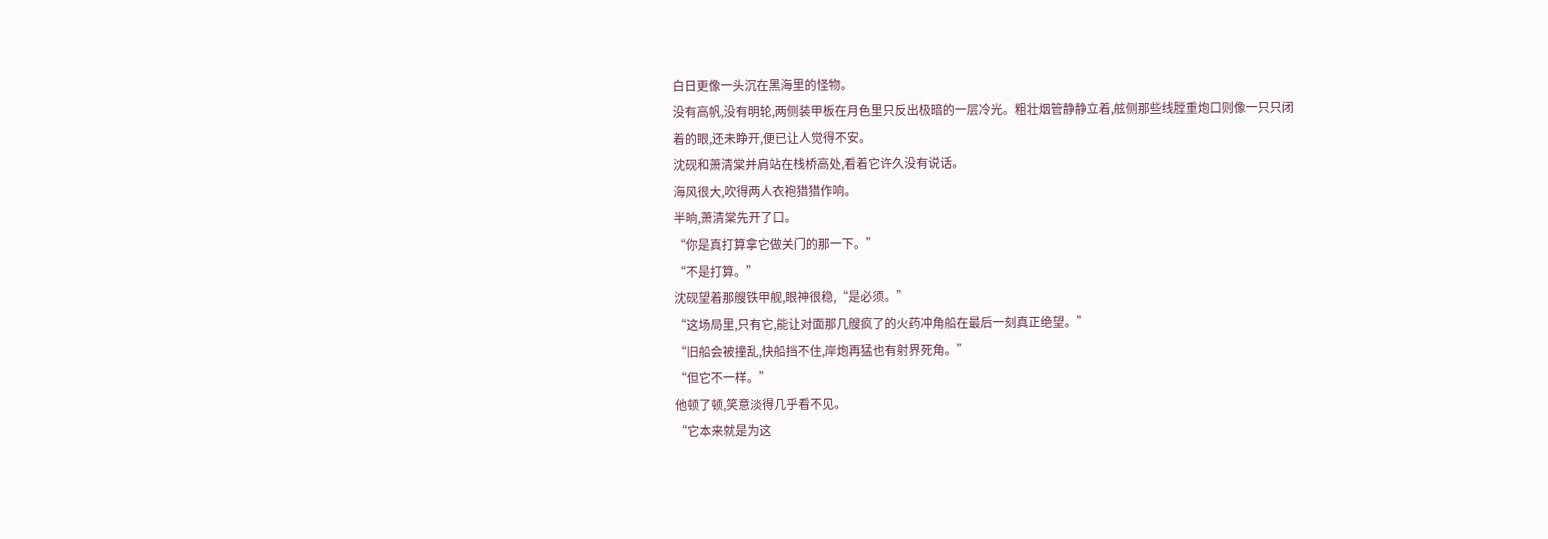白日更像一头沉在黑海里的怪物。
没有高帆,没有明轮,两侧装甲板在月色里只反出极暗的一层冷光。粗壮烟管静静立着,舷侧那些线膛重炮口则像一只只闭着的眼,还未睁开,便已让人觉得不安。
沈砚和萧清棠并肩站在栈桥高处,看着它许久没有说话。
海风很大,吹得两人衣袍猎猎作响。
半晌,萧清棠先开了口。
“你是真打算拿它做关门的那一下。”
“不是打算。”
沈砚望着那艘铁甲舰,眼神很稳,“是必须。”
“这场局里,只有它,能让对面那几艘疯了的火药冲角船在最后一刻真正绝望。”
“旧船会被撞乱,快船挡不住,岸炮再猛也有射界死角。”
“但它不一样。”
他顿了顿,笑意淡得几乎看不见。
“它本来就是为这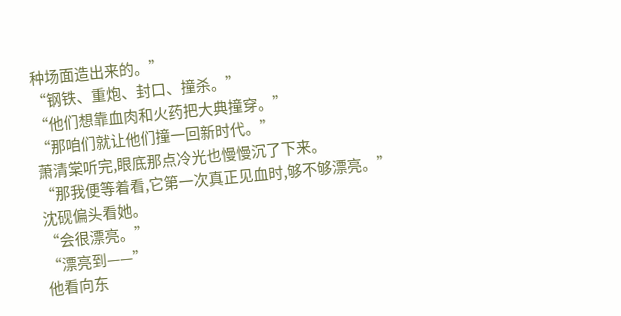种场面造出来的。”
“钢铁、重炮、封口、撞杀。”
“他们想靠血肉和火药把大典撞穿。”
“那咱们就让他们撞一回新时代。”
萧清棠听完,眼底那点冷光也慢慢沉了下来。
“那我便等着看,它第一次真正见血时,够不够漂亮。”
沈砚偏头看她。
“会很漂亮。”
“漂亮到——”
他看向东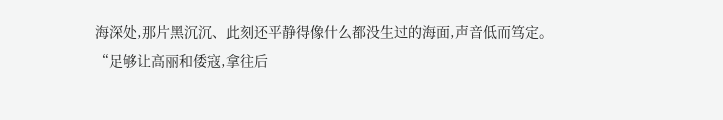海深处,那片黑沉沉、此刻还平静得像什么都没生过的海面,声音低而笃定。
“足够让高丽和倭寇,拿往后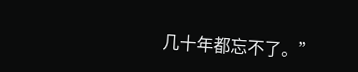几十年都忘不了。”